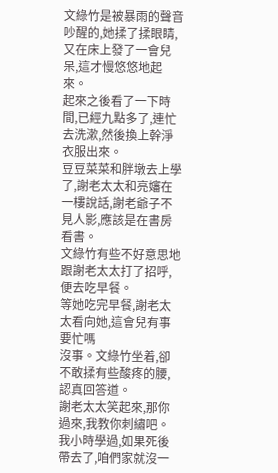文綠竹是被暴雨的聲音吵醒的,她揉了揉眼睛,又在床上發了一會兒呆,這才慢悠悠地起來。
起來之後看了一下時間,已經九點多了,連忙去洗漱,然後換上幹淨衣服出來。
豆豆菜菜和胖墩去上學了,謝老太太和亮嬸在一樓說話,謝老爺子不見人影,應該是在書房看書。
文綠竹有些不好意思地跟謝老太太打了招呼,便去吃早餐。
等她吃完早餐,謝老太太看向她,這會兒有事要忙嗎
沒事。文綠竹坐着,卻不敢揉有些酸疼的腰,認真回答道。
謝老太太笑起來,那你過來,我教你刺繡吧。我小時學過,如果死後帶去了,咱們家就沒一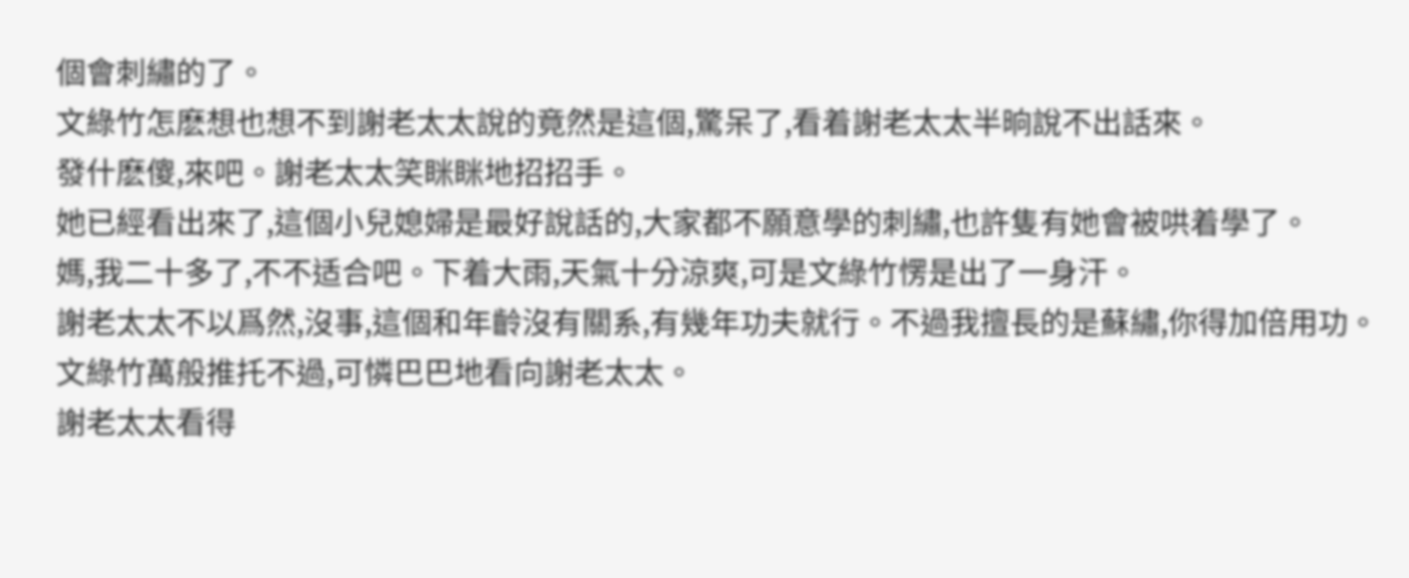個會刺繡的了。
文綠竹怎麽想也想不到謝老太太說的竟然是這個,驚呆了,看着謝老太太半晌說不出話來。
發什麽傻,來吧。謝老太太笑眯眯地招招手。
她已經看出來了,這個小兒媳婦是最好說話的,大家都不願意學的刺繡,也許隻有她會被哄着學了。
媽,我二十多了,不不适合吧。下着大雨,天氣十分涼爽,可是文綠竹愣是出了一身汗。
謝老太太不以爲然,沒事,這個和年齡沒有關系,有幾年功夫就行。不過我擅長的是蘇繡,你得加倍用功。
文綠竹萬般推托不過,可憐巴巴地看向謝老太太。
謝老太太看得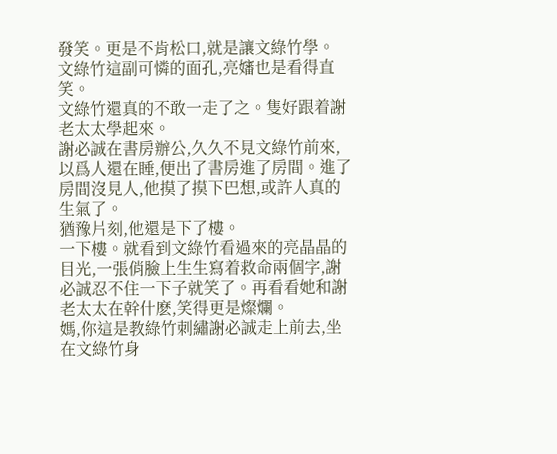發笑。更是不肯松口,就是讓文綠竹學。
文綠竹這副可憐的面孔,亮嬸也是看得直笑。
文綠竹還真的不敢一走了之。隻好跟着謝老太太學起來。
謝必誠在書房辦公,久久不見文綠竹前來,以爲人還在睡,便出了書房進了房間。進了房間沒見人,他摸了摸下巴想,或許人真的生氣了。
猶豫片刻,他還是下了樓。
一下樓。就看到文綠竹看過來的亮晶晶的目光,一張俏臉上生生寫着救命兩個字,謝必誠忍不住一下子就笑了。再看看她和謝老太太在幹什麽,笑得更是燦爛。
媽,你這是教綠竹刺繡謝必誠走上前去,坐在文綠竹身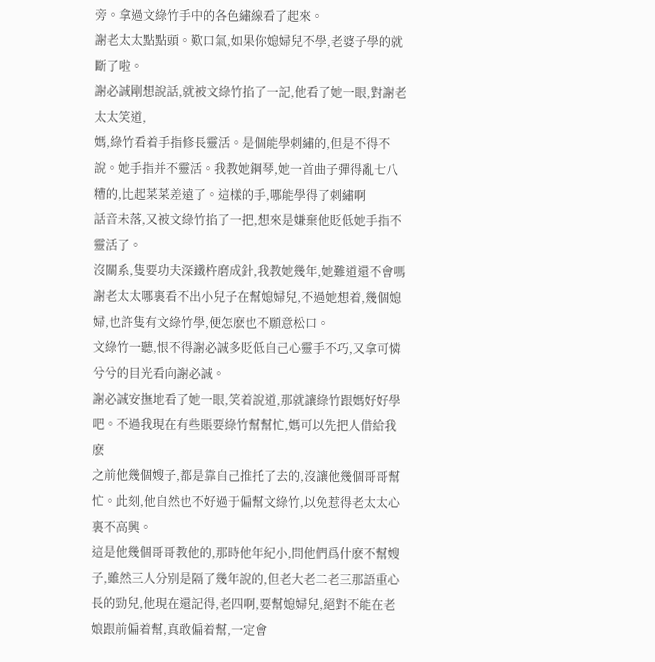旁。拿過文綠竹手中的各色繡線看了起來。
謝老太太點點頭。歎口氣,如果你媳婦兒不學,老婆子學的就斷了啦。
謝必誠剛想說話,就被文綠竹掐了一記,他看了她一眼,對謝老太太笑道,
媽,綠竹看着手指修長靈活。是個能學刺繡的,但是不得不說。她手指并不靈活。我教她鋼琴,她一首曲子彈得亂七八糟的,比起菜菜差遠了。這樣的手,哪能學得了刺繡啊
話音未落,又被文綠竹掐了一把,想來是嫌棄他貶低她手指不靈活了。
沒關系,隻要功夫深鐵杵磨成針,我教她幾年,她難道還不會嗎謝老太太哪裏看不出小兒子在幫媳婦兒,不過她想着,幾個媳婦,也許隻有文綠竹學,便怎麽也不願意松口。
文綠竹一聽,恨不得謝必誠多貶低自己心靈手不巧,又拿可憐兮兮的目光看向謝必誠。
謝必誠安撫地看了她一眼,笑着說道,那就讓綠竹跟媽好好學吧。不過我現在有些賬要綠竹幫幫忙,媽可以先把人借給我麽
之前他幾個嫂子,都是靠自己推托了去的,沒讓他幾個哥哥幫忙。此刻,他自然也不好過于偏幫文綠竹,以免惹得老太太心裏不高興。
這是他幾個哥哥教他的,那時他年紀小,問他們爲什麽不幫嫂子,雖然三人分别是隔了幾年說的,但老大老二老三那語重心長的勁兒,他現在還記得,老四啊,要幫媳婦兒,絕對不能在老娘跟前偏着幫,真敢偏着幫,一定會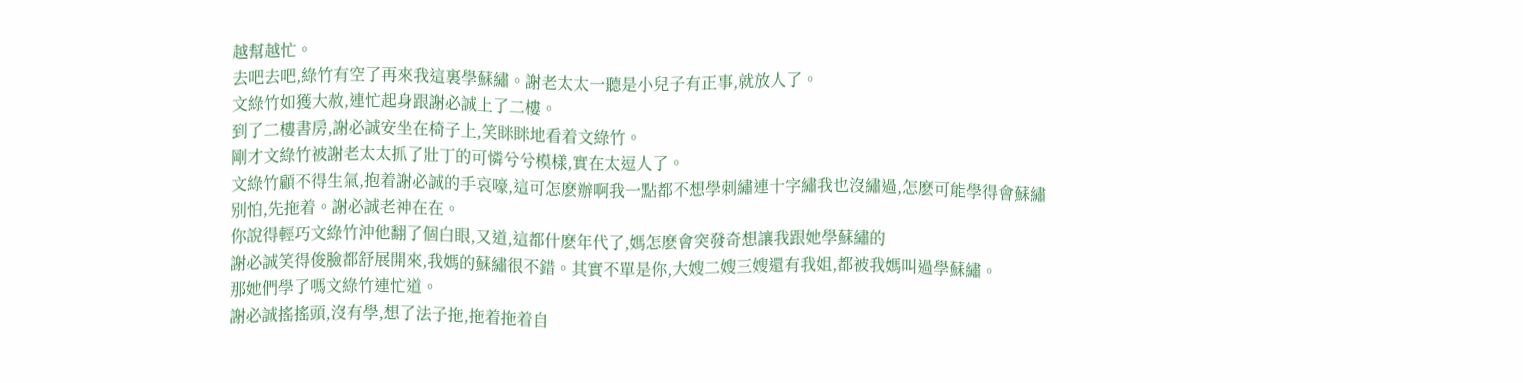越幫越忙。
去吧去吧,綠竹有空了再來我這裏學蘇繡。謝老太太一聽是小兒子有正事,就放人了。
文綠竹如獲大赦,連忙起身跟謝必誠上了二樓。
到了二樓書房,謝必誠安坐在椅子上,笑眯眯地看着文綠竹。
剛才文綠竹被謝老太太抓了壯丁的可憐兮兮模樣,實在太逗人了。
文綠竹顧不得生氣,抱着謝必誠的手哀嚎,這可怎麽辦啊我一點都不想學刺繡連十字繡我也沒繡過,怎麽可能學得會蘇繡
别怕,先拖着。謝必誠老神在在。
你說得輕巧文綠竹沖他翻了個白眼,又道,這都什麽年代了,媽怎麽會突發奇想讓我跟她學蘇繡的
謝必誠笑得俊臉都舒展開來,我媽的蘇繡很不錯。其實不單是你,大嫂二嫂三嫂還有我姐,都被我媽叫過學蘇繡。
那她們學了嗎文綠竹連忙道。
謝必誠搖搖頭,沒有學,想了法子拖,拖着拖着自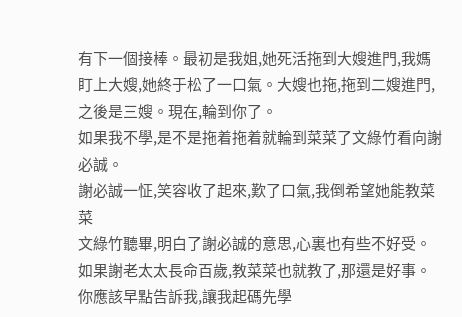有下一個接棒。最初是我姐,她死活拖到大嫂進門,我媽盯上大嫂,她終于松了一口氣。大嫂也拖,拖到二嫂進門,之後是三嫂。現在,輪到你了。
如果我不學,是不是拖着拖着就輪到菜菜了文綠竹看向謝必誠。
謝必誠一怔,笑容收了起來,歎了口氣,我倒希望她能教菜菜
文綠竹聽畢,明白了謝必誠的意思,心裏也有些不好受。如果謝老太太長命百歲,教菜菜也就教了,那還是好事。
你應該早點告訴我,讓我起碼先學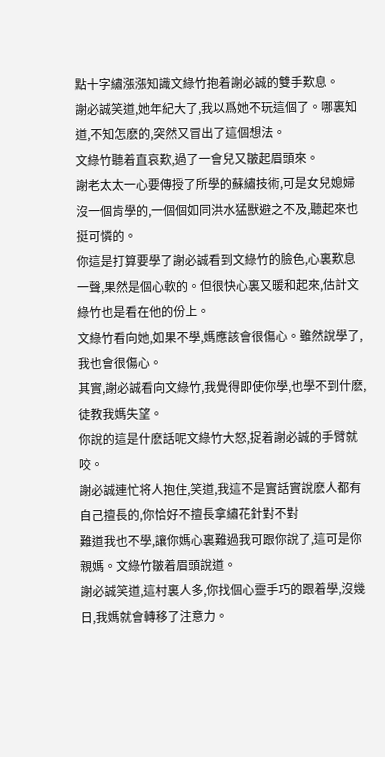點十字繡漲漲知識文綠竹抱着謝必誠的雙手歎息。
謝必誠笑道,她年紀大了,我以爲她不玩這個了。哪裏知道,不知怎麽的,突然又冒出了這個想法。
文綠竹聽着直哀歎,過了一會兒又皺起眉頭來。
謝老太太一心要傳授了所學的蘇繡技術,可是女兒媳婦沒一個肯學的,一個個如同洪水猛獸避之不及,聽起來也挺可憐的。
你這是打算要學了謝必誠看到文綠竹的臉色,心裏歎息一聲,果然是個心軟的。但很快心裏又暖和起來,估計文綠竹也是看在他的份上。
文綠竹看向她,如果不學,媽應該會很傷心。雖然說學了,我也會很傷心。
其實,謝必誠看向文綠竹,我覺得即使你學,也學不到什麽,徒教我媽失望。
你說的這是什麽話呢文綠竹大怒,捉着謝必誠的手臂就咬。
謝必誠連忙将人抱住,笑道,我這不是實話實說麽人都有自己擅長的,你恰好不擅長拿繡花針對不對
難道我也不學,讓你媽心裏難過我可跟你說了,這可是你親媽。文綠竹皺着眉頭說道。
謝必誠笑道,這村裏人多,你找個心靈手巧的跟着學,沒幾日,我媽就會轉移了注意力。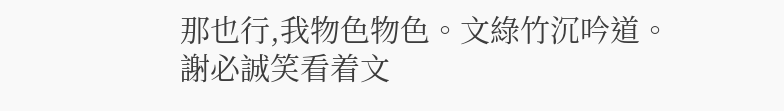那也行,我物色物色。文綠竹沉吟道。
謝必誠笑看着文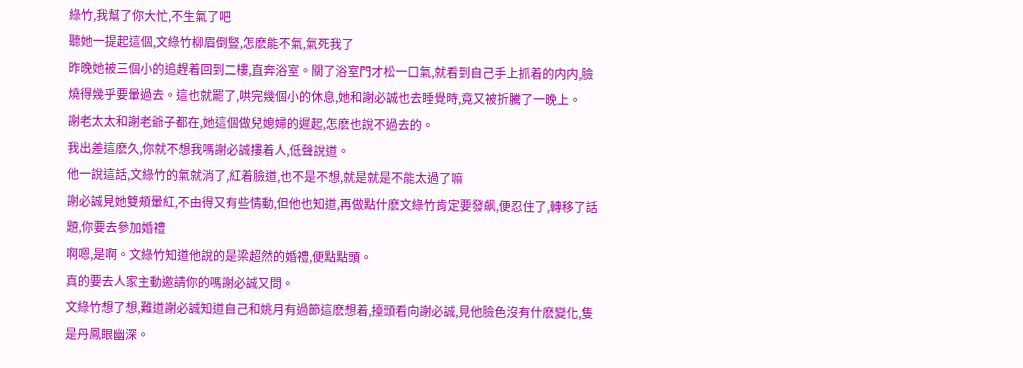綠竹,我幫了你大忙,不生氣了吧
聽她一提起這個,文綠竹柳眉倒豎,怎麽能不氣,氣死我了
昨晚她被三個小的追趕着回到二樓,直奔浴室。關了浴室門才松一口氣,就看到自己手上抓着的内内,臉燒得幾乎要暈過去。這也就罷了,哄完幾個小的休息,她和謝必誠也去睡覺時,竟又被折騰了一晚上。
謝老太太和謝老爺子都在,她這個做兒媳婦的遲起,怎麽也說不過去的。
我出差這麽久,你就不想我嗎謝必誠摟着人,低聲說道。
他一說這話,文綠竹的氣就消了,紅着臉道,也不是不想,就是就是不能太過了嘛
謝必誠見她雙頰暈紅,不由得又有些情動,但他也知道,再做點什麽文綠竹肯定要發飙,便忍住了,轉移了話題,你要去參加婚禮
啊嗯,是啊。文綠竹知道他說的是梁超然的婚禮,便點點頭。
真的要去人家主動邀請你的嗎謝必誠又問。
文綠竹想了想,難道謝必誠知道自己和姚月有過節這麽想着,擡頭看向謝必誠,見他臉色沒有什麽變化,隻是丹鳳眼幽深。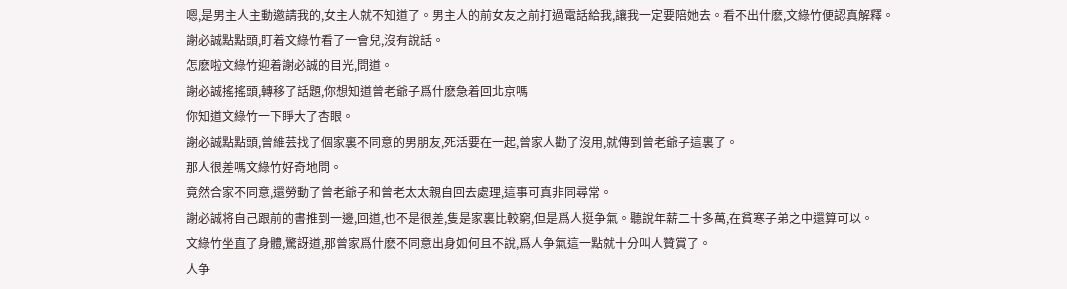嗯,是男主人主動邀請我的,女主人就不知道了。男主人的前女友之前打過電話給我,讓我一定要陪她去。看不出什麽,文綠竹便認真解釋。
謝必誠點點頭,盯着文綠竹看了一會兒,沒有說話。
怎麽啦文綠竹迎着謝必誠的目光,問道。
謝必誠搖搖頭,轉移了話題,你想知道曾老爺子爲什麽急着回北京嗎
你知道文綠竹一下睜大了杏眼。
謝必誠點點頭,曾維芸找了個家裏不同意的男朋友,死活要在一起,曾家人勸了沒用,就傳到曾老爺子這裏了。
那人很差嗎文綠竹好奇地問。
竟然合家不同意,還勞動了曾老爺子和曾老太太親自回去處理,這事可真非同尋常。
謝必誠将自己跟前的書推到一邊,回道,也不是很差,隻是家裏比較窮,但是爲人挺争氣。聽說年薪二十多萬,在貧寒子弟之中還算可以。
文綠竹坐直了身體,驚訝道,那曾家爲什麽不同意出身如何且不說,爲人争氣這一點就十分叫人贊賞了。
人争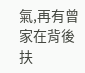氣,再有曾家在背後扶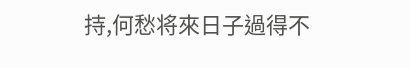持,何愁将來日子過得不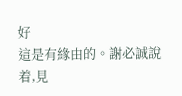好
這是有緣由的。謝必誠說着,見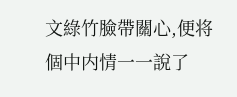文綠竹臉帶關心,便将個中内情一一說了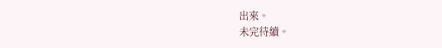出來。
未完待續。